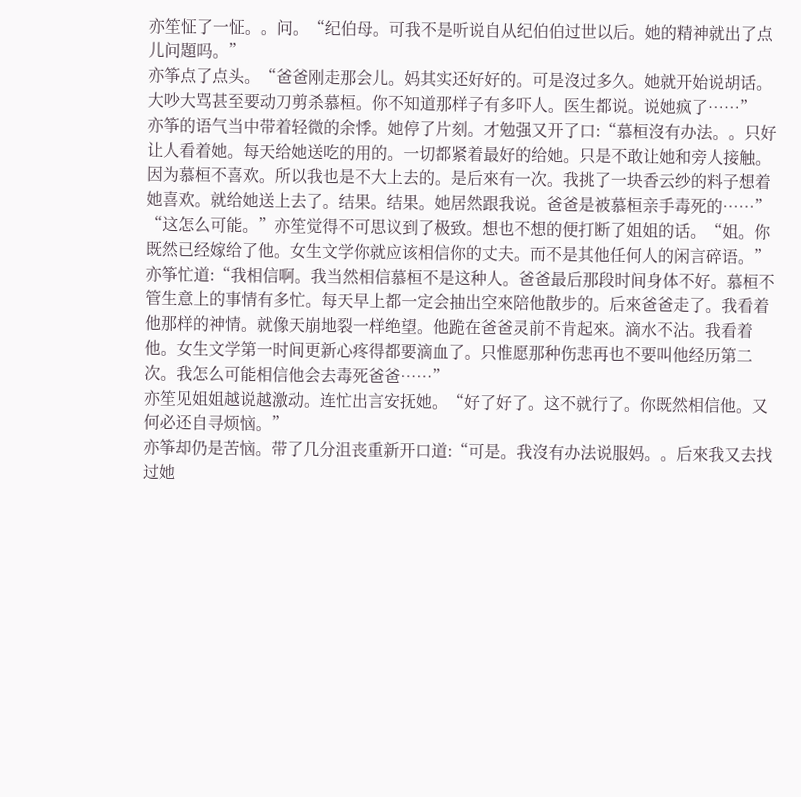亦笙怔了一怔。。问。“纪伯母。可我不是听说自从纪伯伯过世以后。她的精神就出了点儿问題吗。”
亦筝点了点头。“爸爸刚走那会儿。妈其实还好好的。可是沒过多久。她就开始说胡话。大吵大骂甚至要动刀剪杀慕桓。你不知道那样子有多吓人。医生都说。说她疯了……”
亦筝的语气当中带着轻微的余悸。她停了片刻。才勉强又开了口:“慕桓沒有办法。。只好让人看着她。每天给她送吃的用的。一切都紧着最好的给她。只是不敢让她和旁人接触。因为慕桓不喜欢。所以我也是不大上去的。是后來有一次。我挑了一块香云纱的料子想着她喜欢。就给她送上去了。结果。结果。她居然跟我说。爸爸是被慕桓亲手毒死的……”
“这怎么可能。”亦笙觉得不可思议到了极致。想也不想的便打断了姐姐的话。“姐。你既然已经嫁给了他。女生文学你就应该相信你的丈夫。而不是其他任何人的闲言碎语。”
亦筝忙道:“我相信啊。我当然相信慕桓不是这种人。爸爸最后那段时间身体不好。慕桓不管生意上的事情有多忙。每天早上都一定会抽出空來陪他散步的。后來爸爸走了。我看着他那样的神情。就像天崩地裂一样绝望。他跪在爸爸灵前不肯起來。滴水不沾。我看着他。女生文学第一时间更新心疼得都要滴血了。只惟愿那种伤悲再也不要叫他经历第二次。我怎么可能相信他会去毒死爸爸……”
亦笙见姐姐越说越激动。连忙出言安抚她。“好了好了。这不就行了。你既然相信他。又何必还自寻烦恼。”
亦筝却仍是苦恼。带了几分沮丧重新开口道:“可是。我沒有办法说服妈。。后來我又去找过她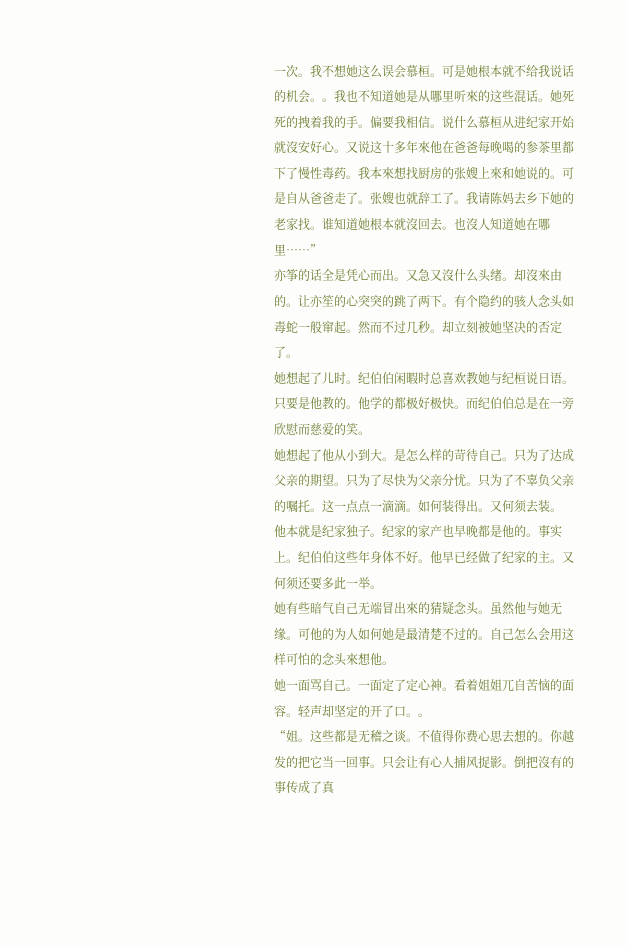一次。我不想她这么误会慕桓。可是她根本就不给我说话的机会。。我也不知道她是从哪里听來的这些混话。她死死的拽着我的手。偏要我相信。说什么慕桓从进纪家开始就沒安好心。又说这十多年來他在爸爸每晚喝的参茶里都下了慢性毒药。我本來想找厨房的张嫂上來和她说的。可是自从爸爸走了。张嫂也就辞工了。我请陈妈去乡下她的老家找。谁知道她根本就沒回去。也沒人知道她在哪里……”
亦筝的话全是凭心而出。又急又沒什么头绪。却沒來由的。让亦笙的心突突的跳了两下。有个隐约的骇人念头如毒蛇一般窜起。然而不过几秒。却立刻被她坚决的否定了。
她想起了儿时。纪伯伯闲暇时总喜欢教她与纪桓说日语。只要是他教的。他学的都极好极快。而纪伯伯总是在一旁欣慰而慈爱的笑。
她想起了他从小到大。是怎么样的苛待自己。只为了达成父亲的期望。只为了尽快为父亲分忧。只为了不辜负父亲的嘱托。这一点点一滴滴。如何装得出。又何须去装。
他本就是纪家独子。纪家的家产也早晚都是他的。事实上。纪伯伯这些年身体不好。他早已经做了纪家的主。又何须还要多此一举。
她有些暗气自己无端冒出來的猜疑念头。虽然他与她无缘。可他的为人如何她是最清楚不过的。自己怎么会用这样可怕的念头來想他。
她一面骂自己。一面定了定心神。看着姐姐兀自苦恼的面容。轻声却坚定的开了口。。
“姐。这些都是无稽之谈。不值得你费心思去想的。你越发的把它当一回事。只会让有心人捕风捉影。倒把沒有的事传成了真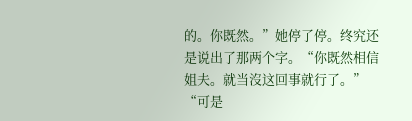的。你既然。”她停了停。终究还是说出了那两个字。“你既然相信姐夫。就当沒这回事就行了。”
“可是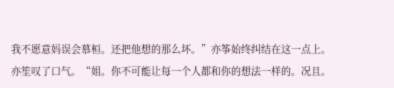我不愿意妈误会慕桓。还把他想的那么坏。”亦筝始终纠结在这一点上。
亦笙叹了口气。“姐。你不可能让每一个人都和你的想法一样的。况且。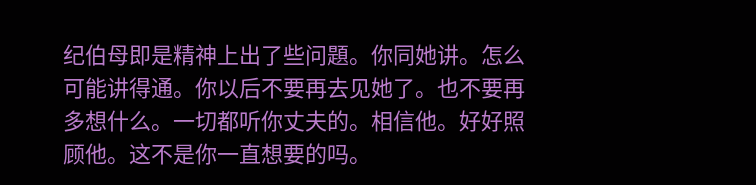纪伯母即是精神上出了些问題。你同她讲。怎么可能讲得通。你以后不要再去见她了。也不要再多想什么。一切都听你丈夫的。相信他。好好照顾他。这不是你一直想要的吗。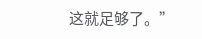这就足够了。”